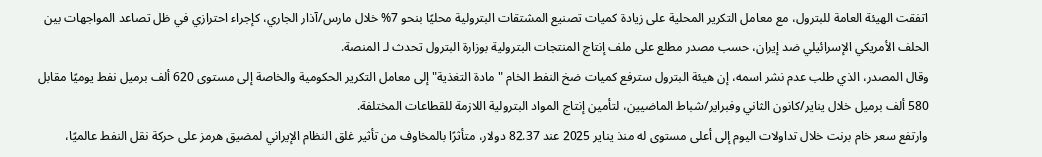اتفقت الهيئة العامة للبترول، مع معامل التكرير المحلية على زيادة كميات تصنيع المشتقات البترولية محليًا بنحو 7% خلال مارس/آذار الجاري، كإجراء احترازي في ظل تصاعد المواجهات بين الحلف الأمريكي الإسرائيلي ضد إيران، حسب مصدر مطلع على ملف إنتاج المنتجات البترولية بوزارة البترول تحدث لـ المنصة.
وقال المصدر، الذي طلب عدم نشر اسمه، إن هيئة البترول سترفع كميات ضخ النفط الخام "مادة التغذية" إلى معامل التكرير الحكومية والخاصة إلى مستوى 620 ألف برميل نفط يوميًا مقابل 580 ألف برميل خلال يناير/كانون الثاني وفبراير/شباط الماضيين، لتأمين إنتاج المواد البترولية اللازمة للقطاعات المختلفة.
وارتفع سعر خام برنت خلال تداولات اليوم إلى أعلى مستوى له منذ يناير 2025 عند 82.37 دولار، متأثرًا بالمخاوف من تأثير غلق النظام الإيراني لمضيق هرمز على حركة نقل النفط عالميًا،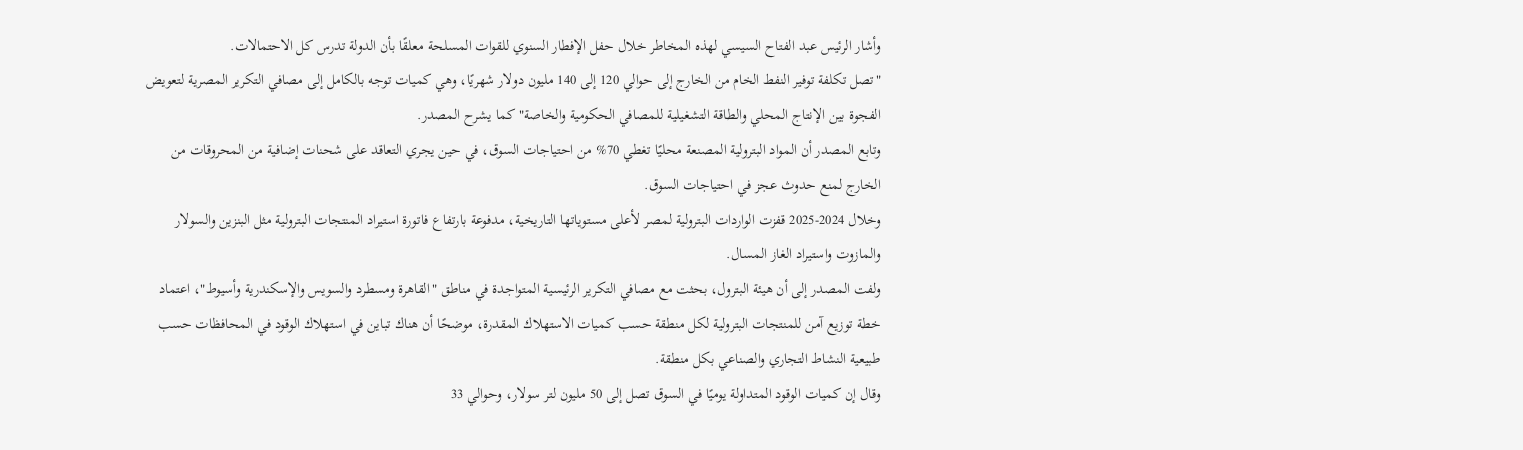وأشار الرئيس عبد الفتاح السيسي لهذه المخاطر خلال حفل الإفطار السنوي للقوات المسلحة معلقًا بأن الدولة تدرس كل الاحتمالات.
"تصل تكلفة توفير النفط الخام من الخارج إلى حوالي 120 إلى 140 مليون دولار شهريًا، وهي كميات توجه بالكامل إلى مصافي التكرير المصرية لتعويض الفجوة بين الإنتاج المحلي والطاقة التشغيلية للمصافي الحكومية والخاصة" كما يشرح المصدر.
وتابع المصدر أن المواد البترولية المصنعة محليًا تغطي 70% من احتياجات السوق، في حين يجري التعاقد على شحنات إضافية من المحروقات من الخارج لمنع حدوث عجز في احتياجات السوق.
وخلال 2024-2025 قفزت الواردات البترولية لمصر لأعلى مستوياتها التاريخية، مدفوعة بارتفاع فاتورة استيراد المنتجات البترولية مثل البنزين والسولار والمازوت واستيراد الغاز المسال.
ولفت المصدر إلى أن هيئة البترول، بحثت مع مصافي التكرير الرئيسية المتواجدة في مناطق "القاهرة ومسطرد والسويس والإسكندرية وأسيوط"، اعتماد خطة توزيع آمن للمنتجات البترولية لكل منطقة حسب كميات الاستهلاك المقدرة، موضحًا أن هناك تباين في استهلاك الوقود في المحافظات حسب طبيعية النشاط التجاري والصناعي بكل منطقة.
وقال إن كميات الوقود المتداولة يوميًا في السوق تصل إلى 50 مليون لتر سولار، وحوالي 33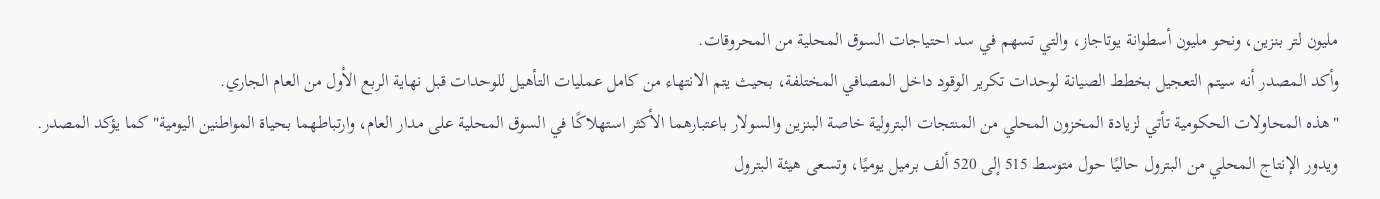مليون لتر بنزين، ونحو مليون أسطوانة يوتاجاز، والتي تسهم في سد احتياجات السوق المحلية من المحروقات.
وأكد المصدر أنه سيتم التعجيل بخطط الصيانة لوحدات تكرير الوقود داخل المصافي المختلفة، بحيث يتم الانتهاء من كامل عمليات التأهيل للوحدات قبل نهاية الربع الأول من العام الجاري.
"هذه المحاولات الحكومية تأتي لزيادة المخزون المحلي من المنتجات البترولية خاصة البنزين والسولار باعتبارهما الأكثر استهلاكًا في السوق المحلية على مدار العام، وارتباطهما بحياة المواطنين اليومية" كما يؤكد المصدر.
ويدور الإنتاج المحلي من البترول حاليًا حول متوسط 515 إلى 520 ألف برميل يوميًا، وتسعى هيئة البترول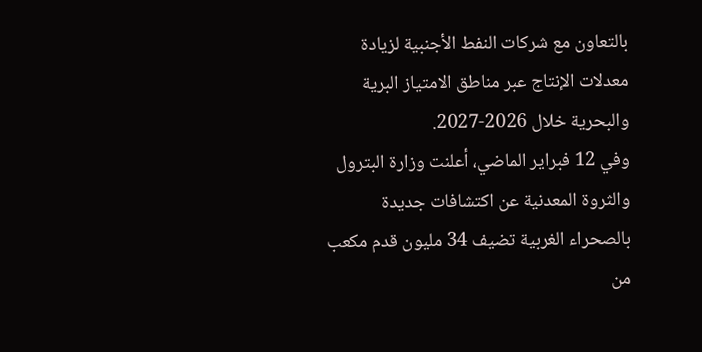بالتعاون مع شركات النفط الأجنبية لزيادة معدلات الإنتاج عبر مناطق الامتياز البرية والبحرية خلال 2026-2027.
وفي 12 فبراير الماضي، أعلنت وزارة البترول والثروة المعدنية عن اكتشافات جديدة بالصحراء الغربية تضيف 34 مليون قدم مكعب من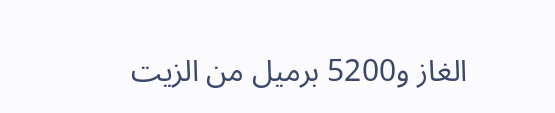الغاز و5200 برميل من الزيت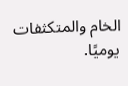الخام والمتكثفات يوميًا.